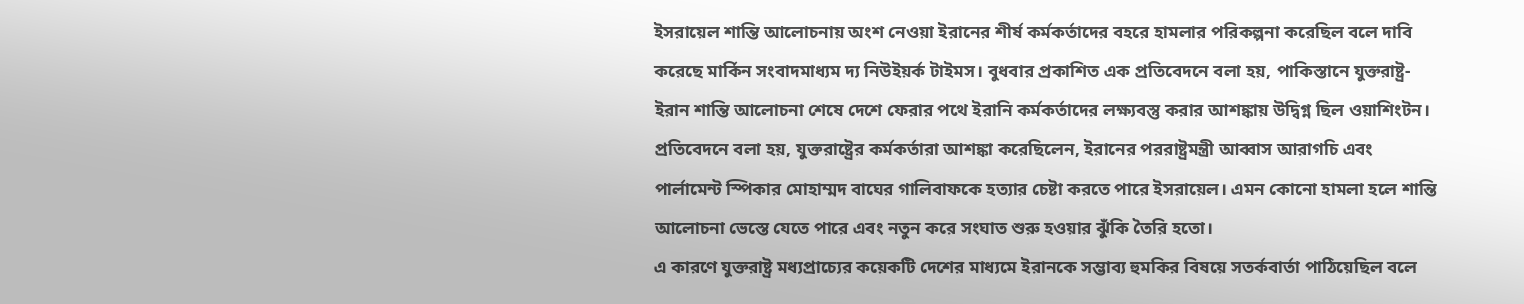ইসরায়েল শান্তি আলোচনায় অংশ নেওয়া ইরানের শীর্ষ কর্মকর্তাদের বহরে হামলার পরিকল্পনা করেছিল বলে দাবি করেছে মার্কিন সংবাদমাধ্যম দ্য নিউইয়র্ক টাইমস। বুধবার প্রকাশিত এক প্রতিবেদনে বলা হয়, পাকিস্তানে যুক্তরাষ্ট্র-ইরান শান্তি আলোচনা শেষে দেশে ফেরার পথে ইরানি কর্মকর্তাদের লক্ষ্যবস্তু করার আশঙ্কায় উদ্বিগ্ন ছিল ওয়াশিংটন।
প্রতিবেদনে বলা হয়, যুক্তরাষ্ট্রের কর্মকর্তারা আশঙ্কা করেছিলেন, ইরানের পররাষ্ট্রমন্ত্রী আব্বাস আরাগচি এবং পার্লামেন্ট স্পিকার মোহাম্মদ বাঘের গালিবাফকে হত্যার চেষ্টা করতে পারে ইসরায়েল। এমন কোনো হামলা হলে শান্তি আলোচনা ভেস্তে যেতে পারে এবং নতুন করে সংঘাত শুরু হওয়ার ঝুঁকি তৈরি হতো।
এ কারণে যুক্তরাষ্ট্র মধ্যপ্রাচ্যের কয়েকটি দেশের মাধ্যমে ইরানকে সম্ভাব্য হুমকির বিষয়ে সতর্কবার্তা পাঠিয়েছিল বলে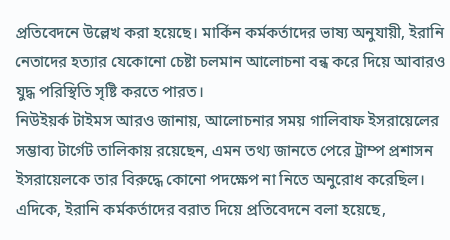প্রতিবেদনে উল্লেখ করা হয়েছে। মার্কিন কর্মকর্তাদের ভাষ্য অনুযায়ী, ইরানি নেতাদের হত্যার যেকোনো চেষ্টা চলমান আলোচনা বন্ধ করে দিয়ে আবারও যুদ্ধ পরিস্থিতি সৃষ্টি করতে পারত।
নিউইয়র্ক টাইমস আরও জানায়, আলোচনার সময় গালিবাফ ইসরায়েলের সম্ভাব্য টার্গেট তালিকায় রয়েছেন, এমন তথ্য জানতে পেরে ট্রাম্প প্রশাসন ইসরায়েলকে তার বিরুদ্ধে কোনো পদক্ষেপ না নিতে অনুরোধ করেছিল।
এদিকে, ইরানি কর্মকর্তাদের বরাত দিয়ে প্রতিবেদনে বলা হয়েছে,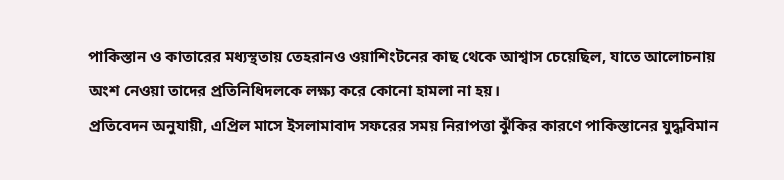পাকিস্তান ও কাতারের মধ্যস্থতায় তেহরানও ওয়াশিংটনের কাছ থেকে আশ্বাস চেয়েছিল, যাতে আলোচনায় অংশ নেওয়া তাদের প্রতিনিধিদলকে লক্ষ্য করে কোনো হামলা না হয়।
প্রতিবেদন অনুযায়ী, এপ্রিল মাসে ইসলামাবাদ সফরের সময় নিরাপত্তা ঝুঁকির কারণে পাকিস্তানের যুদ্ধবিমান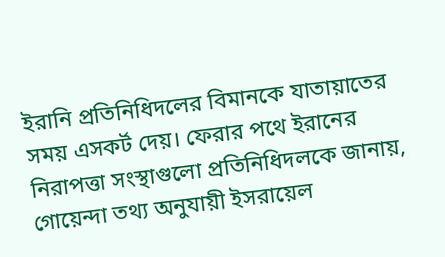ইরানি প্রতিনিধিদলের বিমানকে যাতায়াতের সময় এসকর্ট দেয়। ফেরার পথে ইরানের নিরাপত্তা সংস্থাগুলো প্রতিনিধিদলকে জানায়, গোয়েন্দা তথ্য অনুযায়ী ইসরায়েল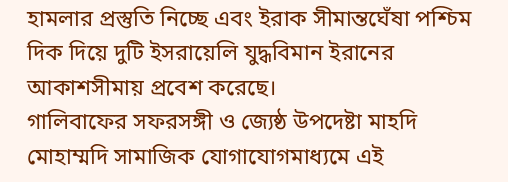হামলার প্রস্তুতি নিচ্ছে এবং ইরাক সীমান্তঘেঁষা পশ্চিম দিক দিয়ে দুটি ইসরায়েলি যুদ্ধবিমান ইরানের আকাশসীমায় প্রবেশ করেছে।
গালিবাফের সফরসঙ্গী ও জ্যেষ্ঠ উপদেষ্টা মাহদি মোহাম্মদি সামাজিক যোগাযোগমাধ্যমে এই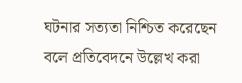ঘটনার সত্যতা নিশ্চিত করেছেন বলে প্রতিবেদনে উল্লেখ করা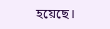হয়েছে।